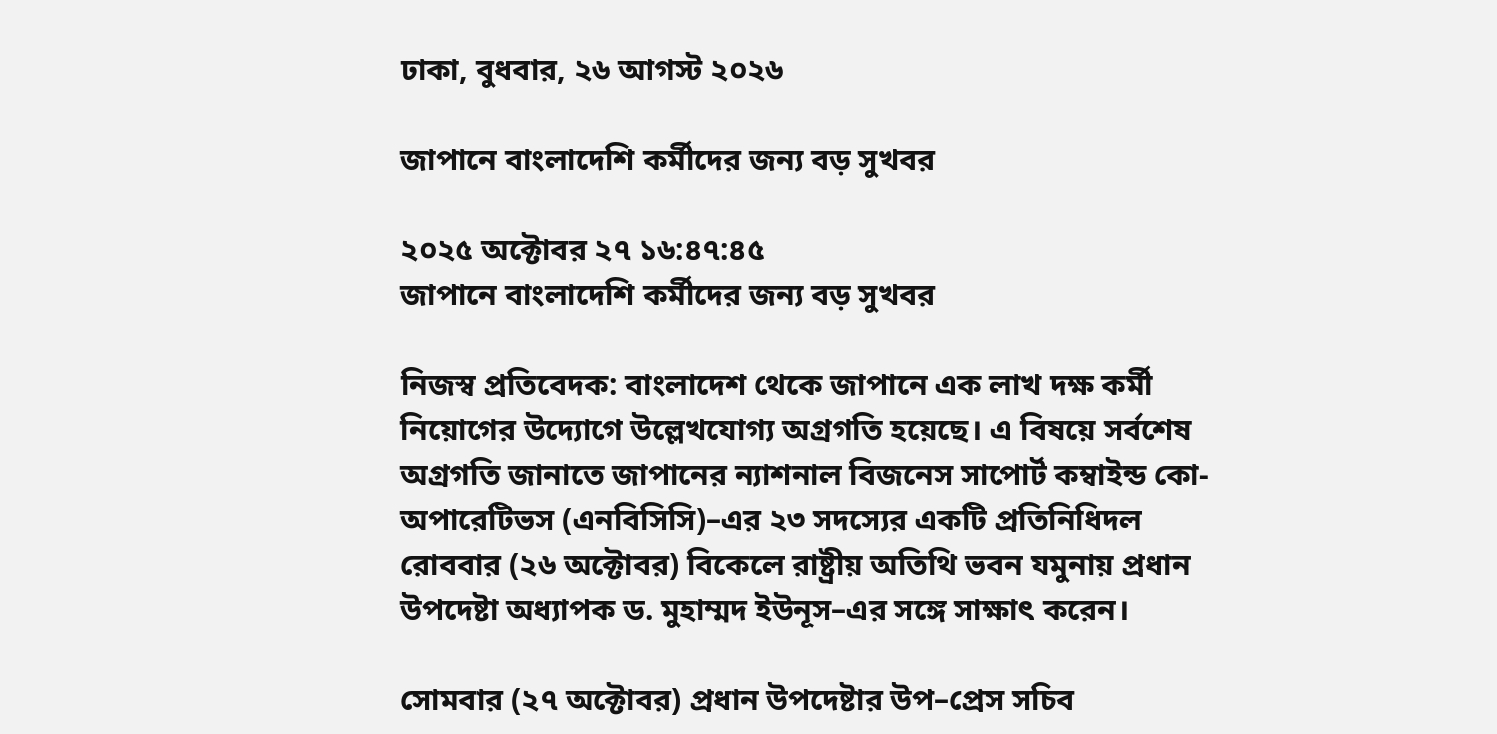ঢাকা, বুধবার, ২৬ আগস্ট ২০২৬

জাপানে বাংলাদেশি কর্মীদের জন্য বড় সুখবর

২০২৫ অক্টোবর ২৭ ১৬:৪৭:৪৫
জাপানে বাংলাদেশি কর্মীদের জন্য বড় সুখবর

নিজস্ব প্রতিবেদক: বাংলাদেশ থেকে জাপানে এক লাখ দক্ষ কর্মী নিয়োগের উদ্যোগে উল্লেখযোগ্য অগ্রগতি হয়েছে। এ বিষয়ে সর্বশেষ অগ্রগতি জানাতে জাপানের ন্যাশনাল বিজনেস সাপোর্ট কম্বাইন্ড কো-অপারেটিভস (এনবিসিসি)–এর ২৩ সদস্যের একটি প্রতিনিধিদল রোববার (২৬ অক্টোবর) বিকেলে রাষ্ট্রীয় অতিথি ভবন যমুনায় প্রধান উপদেষ্টা অধ্যাপক ড. মুহাম্মদ ইউনূস–এর সঙ্গে সাক্ষাৎ করেন।

সোমবার (২৭ অক্টোবর) প্রধান উপদেষ্টার উপ–প্রেস সচিব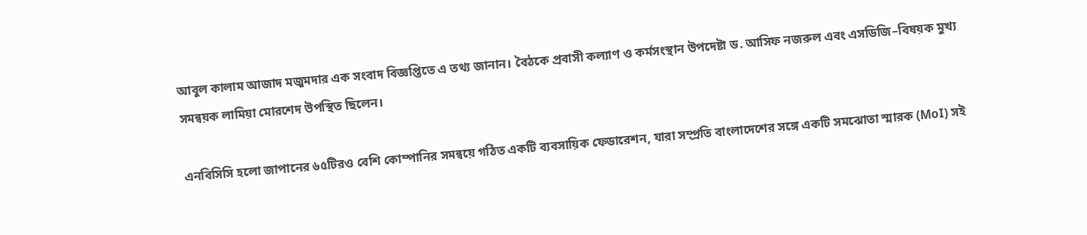আবুল কালাম আজাদ মজুমদার এক সংবাদ বিজ্ঞপ্তিতে এ তথ্য জানান। বৈঠকে প্রবাসী কল্যাণ ও কর্মসংস্থান উপদেষ্টা ড. আসিফ নজরুল এবং এসডিজি–বিষয়ক মুখ্য সমন্বয়ক লামিয়া মোরশেদ উপস্থিত ছিলেন।

এনবিসিসি হলো জাপানের ৬৫টিরও বেশি কোম্পানির সমন্বয়ে গঠিত একটি ব্যবসায়িক ফেডারেশন, যারা সম্প্রতি বাংলাদেশের সঙ্গে একটি সমঝোতা স্মারক (MoI) সই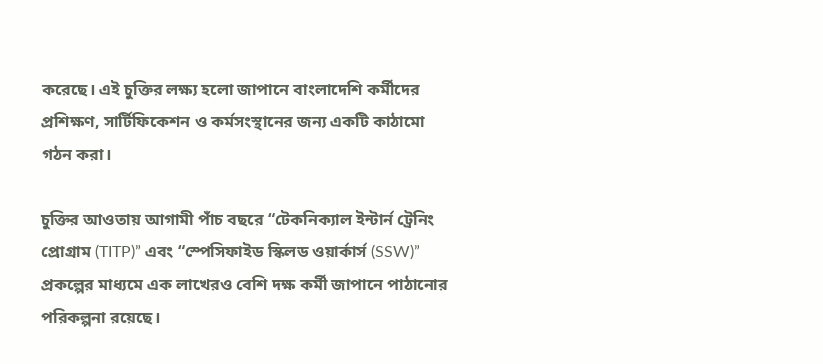করেছে। এই চুক্তির লক্ষ্য হলো জাপানে বাংলাদেশি কর্মীদের প্রশিক্ষণ, সার্টিফিকেশন ও কর্মসংস্থানের জন্য একটি কাঠামো গঠন করা।

চুক্তির আওতায় আগামী পাঁচ বছরে “টেকনিক্যাল ইন্টার্ন ট্রেনিং প্রোগ্রাম (TITP)” এবং “স্পেসিফাইড স্কিলড ওয়ার্কার্স (SSW)” প্রকল্পের মাধ্যমে এক লাখেরও বেশি দক্ষ কর্মী জাপানে পাঠানোর পরিকল্পনা রয়েছে।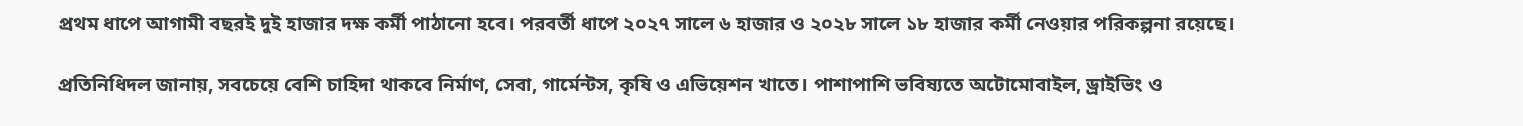প্রথম ধাপে আগামী বছরই দুই হাজার দক্ষ কর্মী পাঠানো হবে। পরবর্তী ধাপে ২০২৭ সালে ৬ হাজার ও ২০২৮ সালে ১৮ হাজার কর্মী নেওয়ার পরিকল্পনা রয়েছে।

প্রতিনিধিদল জানায়, সবচেয়ে বেশি চাহিদা থাকবে নির্মাণ, সেবা, গার্মেন্টস, কৃষি ও এভিয়েশন খাতে। পাশাপাশি ভবিষ্যতে অটোমোবাইল, ড্রাইভিং ও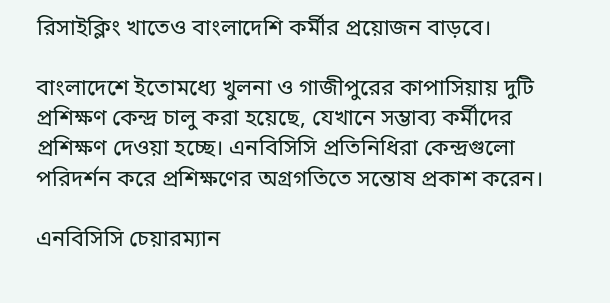রিসাইক্লিং খাতেও বাংলাদেশি কর্মীর প্রয়োজন বাড়বে।

বাংলাদেশে ইতোমধ্যে খুলনা ও গাজীপুরের কাপাসিয়ায় দুটি প্রশিক্ষণ কেন্দ্র চালু করা হয়েছে, যেখানে সম্ভাব্য কর্মীদের প্রশিক্ষণ দেওয়া হচ্ছে। এনবিসিসি প্রতিনিধিরা কেন্দ্রগুলো পরিদর্শন করে প্রশিক্ষণের অগ্রগতিতে সন্তোষ প্রকাশ করেন।

এনবিসিসি চেয়ারম্যান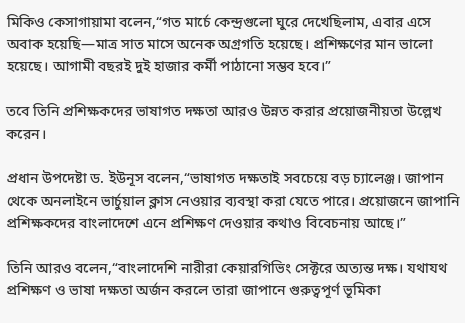মিকিও কেসাগায়ামা বলেন,“গত মার্চে কেন্দ্রগুলো ঘুরে দেখেছিলাম, এবার এসে অবাক হয়েছি—মাত্র সাত মাসে অনেক অগ্রগতি হয়েছে। প্রশিক্ষণের মান ভালো হয়েছে। আগামী বছরই দুই হাজার কর্মী পাঠানো সম্ভব হবে।”

তবে তিনি প্রশিক্ষকদের ভাষাগত দক্ষতা আরও উন্নত করার প্রয়োজনীয়তা উল্লেখ করেন।

প্রধান উপদেষ্টা ড. ইউনূস বলেন,“ভাষাগত দক্ষতাই সবচেয়ে বড় চ্যালেঞ্জ। জাপান থেকে অনলাইনে ভার্চুয়াল ক্লাস নেওয়ার ব্যবস্থা করা যেতে পারে। প্রয়োজনে জাপানি প্রশিক্ষকদের বাংলাদেশে এনে প্রশিক্ষণ দেওয়ার কথাও বিবেচনায় আছে।”

তিনি আরও বলেন,“বাংলাদেশি নারীরা কেয়ারগিভিং সেক্টরে অত্যন্ত দক্ষ। যথাযথ প্রশিক্ষণ ও ভাষা দক্ষতা অর্জন করলে তারা জাপানে গুরুত্বপূর্ণ ভূমিকা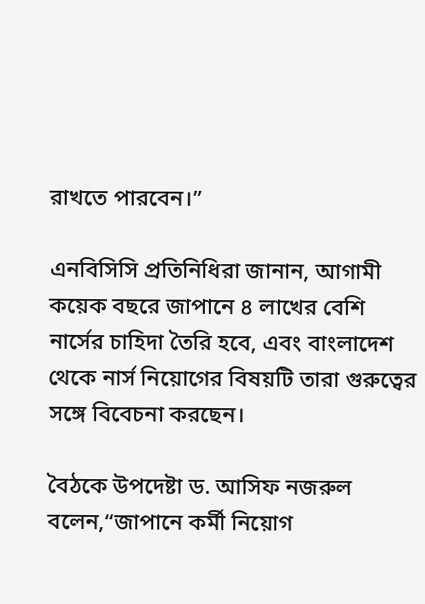রাখতে পারবেন।”

এনবিসিসি প্রতিনিধিরা জানান, আগামী কয়েক বছরে জাপানে ৪ লাখের বেশি নার্সের চাহিদা তৈরি হবে, এবং বাংলাদেশ থেকে নার্স নিয়োগের বিষয়টি তারা গুরুত্বের সঙ্গে বিবেচনা করছেন।

বৈঠকে উপদেষ্টা ড. আসিফ নজরুল বলেন,“জাপানে কর্মী নিয়োগ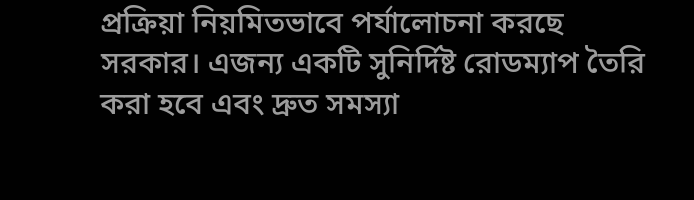প্রক্রিয়া নিয়মিতভাবে পর্যালোচনা করছে সরকার। এজন্য একটি সুনির্দিষ্ট রোডম্যাপ তৈরি করা হবে এবং দ্রুত সমস্যা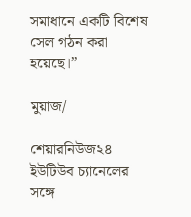সমাধানে একটি বিশেষ সেল গঠন করা হয়েছে।”

মুয়াজ/

শেয়ারনিউজ২৪ ইউটিউব চ্যানেলের সঙ্গে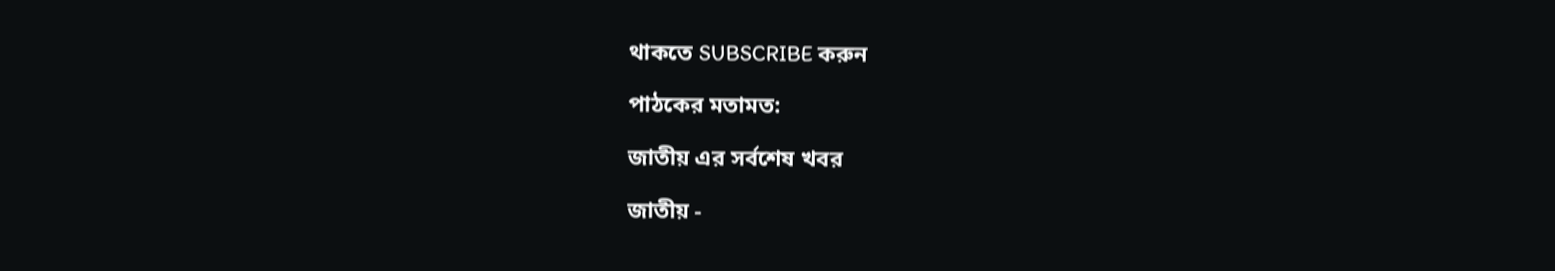থাকতে SUBSCRIBE করুন

পাঠকের মতামত:

জাতীয় এর সর্বশেষ খবর

জাতীয় -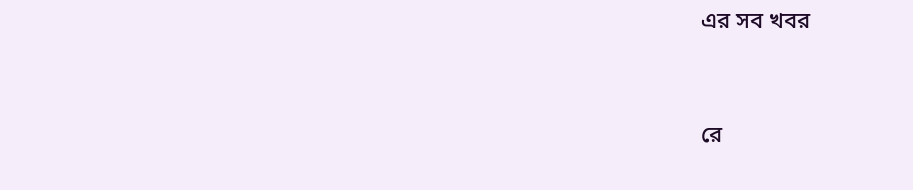এর সব খবর



রে